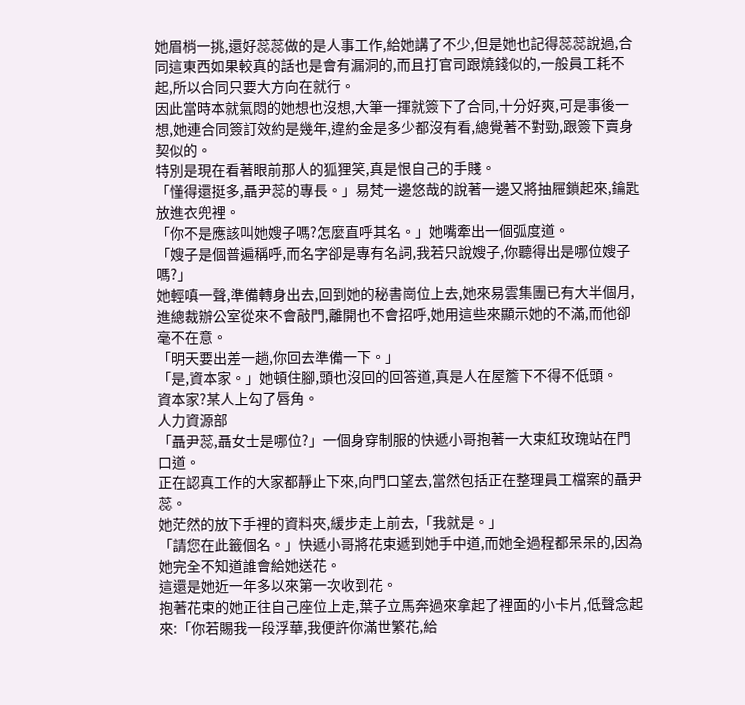她眉梢一挑,還好蕊蕊做的是人事工作,給她講了不少,但是她也記得蕊蕊說過,合同這東西如果較真的話也是會有漏洞的,而且打官司跟燒錢似的,一般員工耗不起,所以合同只要大方向在就行。
因此當時本就氣悶的她想也沒想,大筆一揮就簽下了合同,十分好爽,可是事後一想,她連合同簽訂效約是幾年,違約金是多少都沒有看,總覺著不對勁,跟簽下賣身契似的。
特別是現在看著眼前那人的狐狸笑,真是恨自己的手賤。
「懂得還挺多,聶尹蕊的專長。」易梵一邊悠哉的說著一邊又將抽屜鎖起來,鑰匙放進衣兜裡。
「你不是應該叫她嫂子嗎?怎麼直呼其名。」她嘴牽出一個弧度道。
「嫂子是個普遍稱呼,而名字卻是專有名詞,我若只說嫂子,你聽得出是哪位嫂子嗎?」
她輕嗔一聲,準備轉身出去,回到她的秘書崗位上去,她來易雲集團已有大半個月,進總裁辦公室從來不會敲門,離開也不會招呼,她用這些來顯示她的不滿,而他卻毫不在意。
「明天要出差一趟,你回去準備一下。」
「是,資本家。」她頓住腳,頭也沒回的回答道,真是人在屋簷下不得不低頭。
資本家?某人上勾了唇角。
人力資源部
「聶尹蕊,聶女士是哪位?」一個身穿制服的快遞小哥抱著一大束紅玫瑰站在門口道。
正在認真工作的大家都靜止下來,向門口望去,當然包括正在整理員工檔案的聶尹蕊。
她茫然的放下手裡的資料夾,緩步走上前去,「我就是。」
「請您在此籤個名。」快遞小哥將花束遞到她手中道,而她全過程都呆呆的,因為她完全不知道誰會給她送花。
這還是她近一年多以來第一次收到花。
抱著花束的她正往自己座位上走,葉子立馬奔過來拿起了裡面的小卡片,低聲念起來:「你若賜我一段浮華,我便許你滿世繁花,給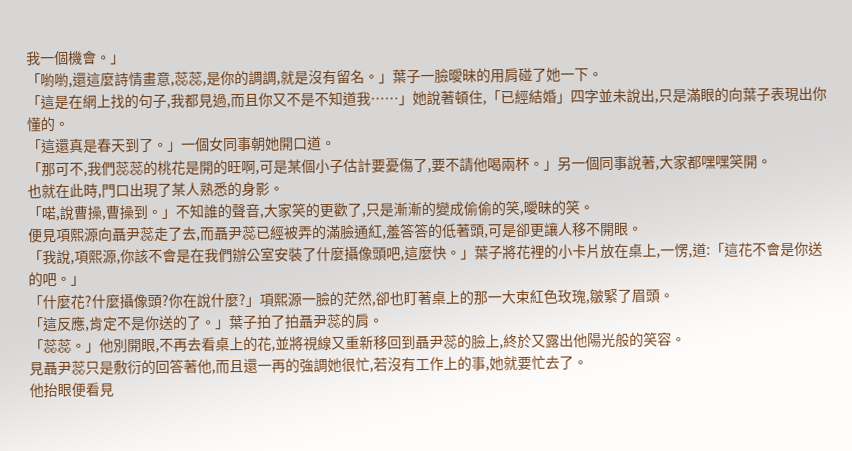我一個機會。」
「喲喲,還這麼詩情畫意,蕊蕊,是你的調調,就是沒有留名。」葉子一臉曖昧的用肩碰了她一下。
「這是在網上找的句子,我都見過,而且你又不是不知道我……」她說著頓住,「已經結婚」四字並未說出,只是滿眼的向葉子表現出你懂的。
「這還真是春天到了。」一個女同事朝她開口道。
「那可不,我們蕊蕊的桃花是開的旺啊,可是某個小子估計要憂傷了,要不請他喝兩杯。」另一個同事說著,大家都嘿嘿笑開。
也就在此時,門口出現了某人熟悉的身影。
「喏,說曹操,曹操到。」不知誰的聲音,大家笑的更歡了,只是漸漸的變成偷偷的笑,曖昧的笑。
便見項熙源向聶尹蕊走了去,而聶尹蕊已經被弄的滿臉通紅,羞答答的低著頭,可是卻更讓人移不開眼。
「我說,項熙源,你該不會是在我們辦公室安裝了什麼攝像頭吧,這麼快。」葉子將花裡的小卡片放在桌上,一愣,道:「這花不會是你送的吧。」
「什麼花?什麼攝像頭?你在說什麼?」項熙源一臉的茫然,卻也盯著桌上的那一大束紅色玫瑰,皺緊了眉頭。
「這反應,肯定不是你送的了。」葉子拍了拍聶尹蕊的肩。
「蕊蕊。」他別開眼,不再去看桌上的花,並將視線又重新移回到聶尹蕊的臉上,終於又露出他陽光般的笑容。
見聶尹蕊只是敷衍的回答著他,而且還一再的強調她很忙,若沒有工作上的事,她就要忙去了。
他抬眼便看見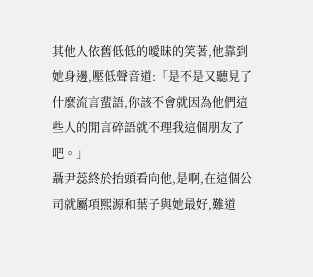其他人依舊低低的曖昧的笑著,他靠到她身邊,壓低聲音道:「是不是又聽見了什麼流言蜚語,你該不會就因為他們這些人的閒言碎語就不理我這個朋友了吧。」
聶尹蕊終於抬頭看向他,是啊,在這個公司就屬項熙源和葉子與她最好,難道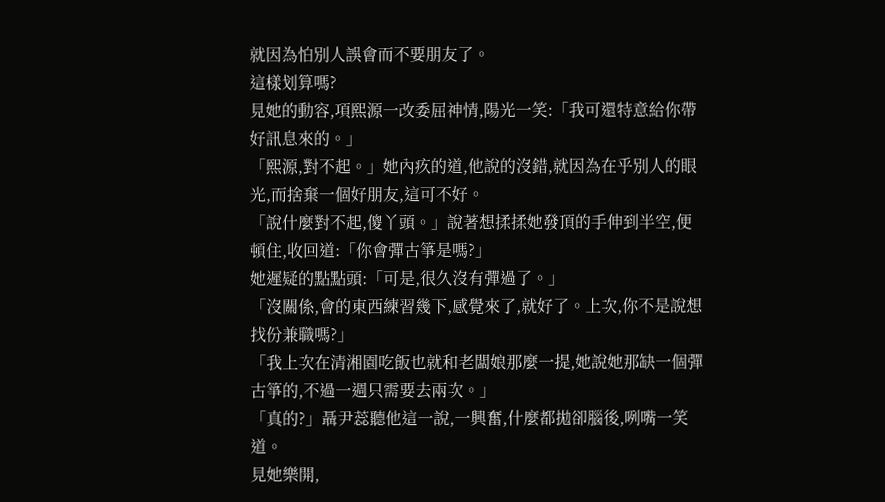就因為怕別人誤會而不要朋友了。
這樣划算嗎?
見她的動容,項熙源一改委屈神情,陽光一笑:「我可還特意給你帶好訊息來的。」
「熙源,對不起。」她內疚的道,他說的沒錯,就因為在乎別人的眼光,而捨棄一個好朋友,這可不好。
「說什麼對不起,傻丫頭。」說著想揉揉她發頂的手伸到半空,便頓住,收回道:「你會彈古箏是嗎?」
她遲疑的點點頭:「可是,很久沒有彈過了。」
「沒關係,會的東西練習幾下,感覺來了,就好了。上次,你不是說想找份兼職嗎?」
「我上次在清湘園吃飯也就和老闆娘那麼一提,她說她那缺一個彈古箏的,不過一週只需要去兩次。」
「真的?」聶尹蕊聽他這一說,一興奮,什麼都拋卻腦後,咧嘴一笑道。
見她樂開,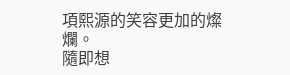項熙源的笑容更加的燦爛。
隨即想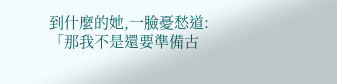到什麼的她,一臉憂愁道:「那我不是還要準備古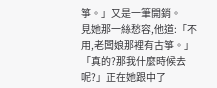箏。」又是一筆開銷。
見她那一絲愁容,他道:「不用,老闆娘那裡有古箏。」
「真的?那我什麼時候去呢?」正在她跟中了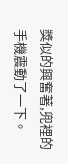獎似的興奮著,兜裡的手機震動了一下。